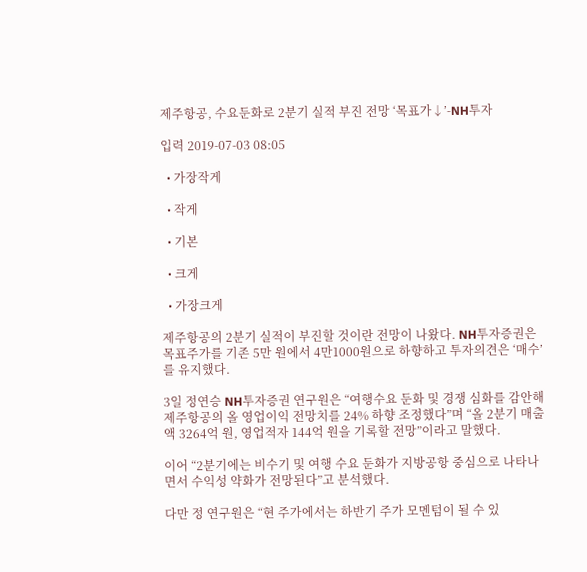제주항공, 수요둔화로 2분기 실적 부진 전망 ‘목표가↓’-NH투자

입력 2019-07-03 08:05

  • 가장작게

  • 작게

  • 기본

  • 크게

  • 가장크게

제주항공의 2분기 실적이 부진할 것이란 전망이 나왔다. NH투자증권은 목표주가를 기존 5만 원에서 4만1000원으로 하향하고 투자의견은 ‘매수’를 유지했다.

3일 정연승 NH투자증권 연구원은 “여행수요 둔화 및 경쟁 심화를 감안해 제주항공의 올 영업이익 전망치를 24% 하향 조정했다”며 “올 2분기 매출액 3264억 원, 영업적자 144억 원을 기록할 전망”이라고 말했다.

이어 “2분기에는 비수기 및 여행 수요 둔화가 지방공항 중심으로 나타나면서 수익성 약화가 전망된다”고 분석했다.

다만 정 연구원은 “현 주가에서는 하반기 주가 모멘텀이 될 수 있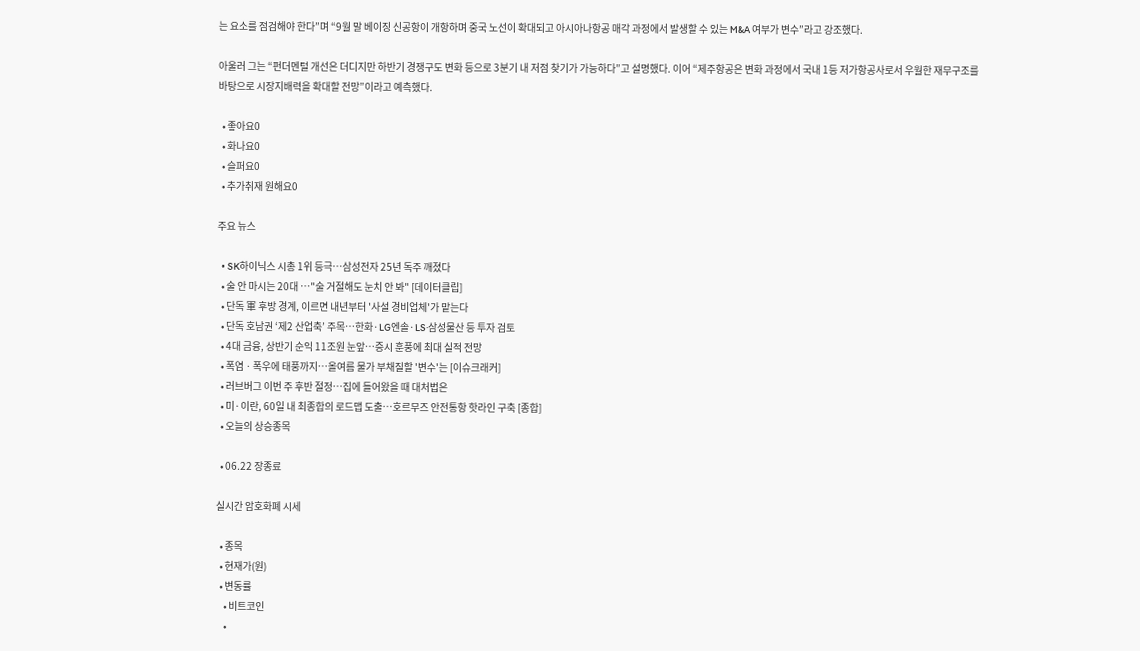는 요소를 점검해야 한다”며 “9월 말 베이징 신공항이 개항하며 중국 노선이 확대되고 아시아나항공 매각 과정에서 발생할 수 있는 M&A 여부가 변수”라고 강조했다.

아울러 그는 “펀더멘털 개선은 더디지만 하반기 경쟁구도 변화 등으로 3분기 내 저점 찾기가 가능하다”고 설명했다. 이어 “제주항공은 변화 과정에서 국내 1등 저가항공사로서 우월한 재무구조를 바탕으로 시장지배력을 확대할 전망”이라고 예측했다.

  • 좋아요0
  • 화나요0
  • 슬퍼요0
  • 추가취재 원해요0

주요 뉴스

  • SK하이닉스 시총 1위 등극…삼성전자 25년 독주 깨졌다
  • 술 안 마시는 20대 …"술 거절해도 눈치 안 봐" [데이터클립]
  • 단독 軍 후방 경계, 이르면 내년부터 '사설 경비업체'가 맡는다
  • 단독 호남권 ‘제2 산업축’ 주목…한화·LG엔솔·LS·삼성물산 등 투자 검토
  • 4대 금융, 상반기 순익 11조원 눈앞⋯증시 훈풍에 최대 실적 전망
  • 폭염ㆍ폭우에 태풍까지⋯올여름 물가 부채질할 '변수'는 [이슈크래커]
  • 러브버그 이번 주 후반 절정⋯집에 들어왔을 때 대처법은
  • 미·이란, 60일 내 최종합의 로드맵 도출…호르무즈 안전통항 핫라인 구축 [종합]
  • 오늘의 상승종목

  • 06.22 장종료

실시간 암호화폐 시세

  • 종목
  • 현재가(원)
  • 변동률
    • 비트코인
    •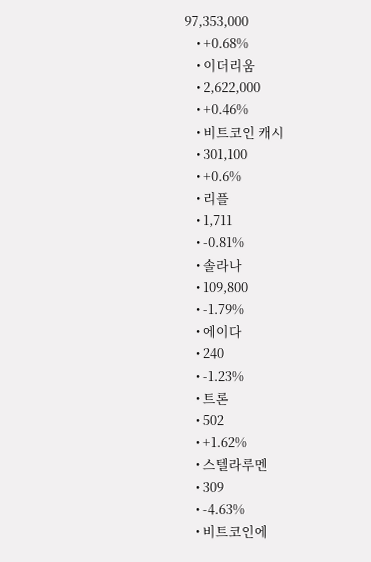97,353,000
    • +0.68%
    • 이더리움
    • 2,622,000
    • +0.46%
    • 비트코인 캐시
    • 301,100
    • +0.6%
    • 리플
    • 1,711
    • -0.81%
    • 솔라나
    • 109,800
    • -1.79%
    • 에이다
    • 240
    • -1.23%
    • 트론
    • 502
    • +1.62%
    • 스텔라루멘
    • 309
    • -4.63%
    • 비트코인에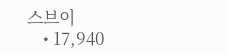스브이
    • 17,940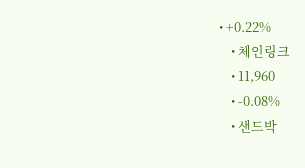• +0.22%
    • 체인링크
    • 11,960
    • -0.08%
    • 샌드박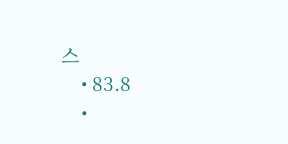스
    • 83.8
    •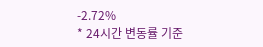-2.72%
* 24시간 변동률 기준